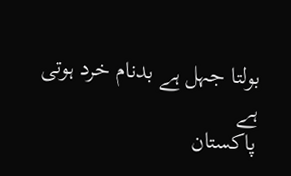بولتا جہل ہے بدنام خرد ہوتی ہے
پاکستان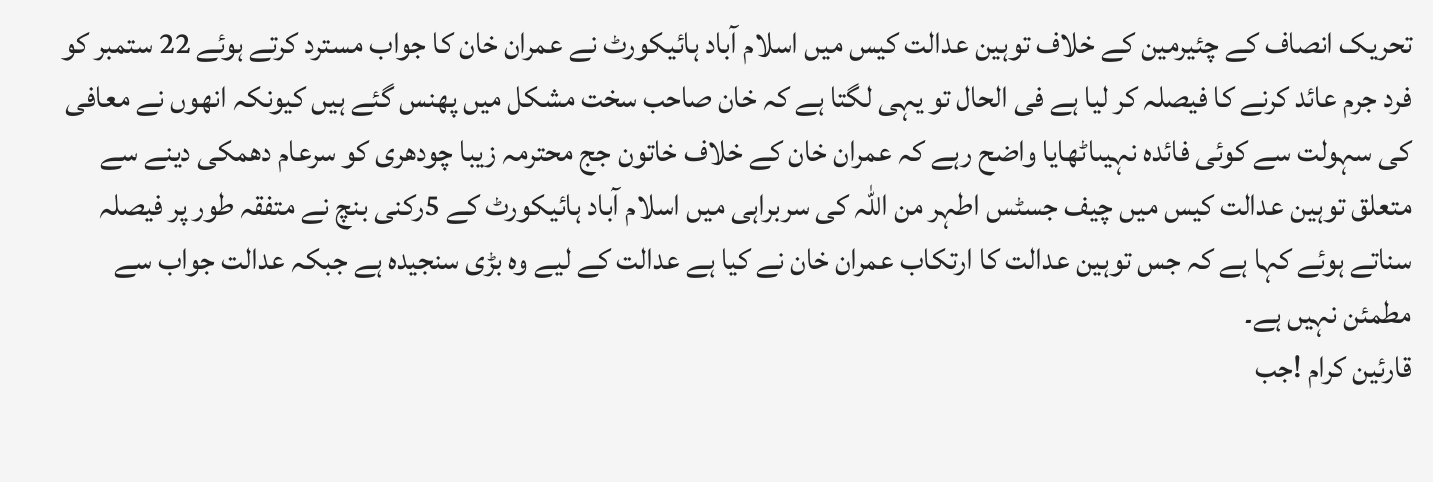تحریک انصاف کے چئیرمین کے خلاف توہین عدالت کیس میں اسلام آباد ہائیکورٹ نے عمران خان کا جواب مسترد کرتے ہوئے 22 ستمبر کو فرد جرم عائد کرنے کا فیصلہ کر لیا ہے فی الحال تو یہی لگتا ہے کہ خان صاحب سخت مشکل میں پھنس گئے ہیں کیونکہ انھوں نے معافی کی سہولت سے کوئی فائدہ نہیںاٹھایا واضح رہے کہ عمران خان کے خلاف خاتون جج محترمہ زیبا چودھری کو سرعام دھمکی دینے سے متعلق توہین عدالت کیس میں چیف جسٹس اطہر من اللہ کی سربراہی میں اسلام آباد ہائیکورٹ کے 5رکنی بنچ نے متفقہ طور پر فیصلہ سناتے ہوئے کہا ہے کہ جس توہین عدالت کا ارتکاب عمران خان نے کیا ہے عدالت کے لیے وہ بڑی سنجیدہ ہے جبکہ عدالت جواب سے مطمئن نہیں ہے۔
قارئین کرام !جب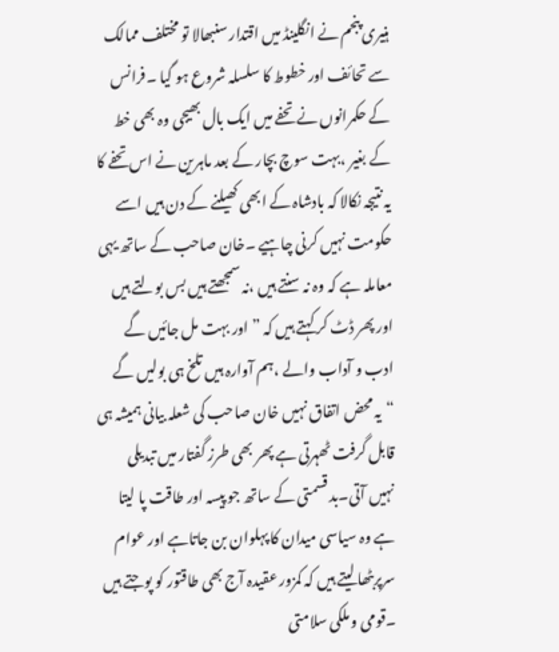ہنیری پنجم نے انگلینڈ میں اقتدار سنبھالا تو مختلف ممالک سے تحائف اور خطوط کا سلسلہ شروع ہو گیا ۔فرانس کے حکمرانوں نے تحفے میں ایک بال بھیجی وہ بھی خط کے بغیر ،بہت سوچ بچار کے بعد ماہرین نے اس تحفے کا یہ نتیجہ نکالا کہ بادشاہ کے ابھی کھیلنے کے دن ہیں اسے حکومت نہیں کرنی چاہیے ۔خان صاحب کے ساتھ یہی معاملہ ہے کہ وہ نہ سنتے ہیں ،نہ سمجھتے ہیں بس بولتے ہیں اور پھر ڈٹ کر کہتے ہیں کہ ”اور بہت مل جائیں گے ادب و آداب والے ،ہم آوارہ ہیں تلخ ہی بولیں گے “یہ محض اتفاق نہیں خان صاحب کی شعلہ بیانی ہمیشہ ہی قابل گرفت ٹھہرتی ہے پھر بھی طرز گفتار میں تبدیلی نہیں آتی۔بد قسمتی کے ساتھ جو پیسہ اور طاقت پا لیتا ہے وہ سیاسی میدان کا پہلوان بن جاتاہے اور عوام سرپربٹھا لیتے ہیں کہ کمزور عقیدہ آج بھی طاقتور کو پوجتے ہیں ۔قومی و ملکی سلامتی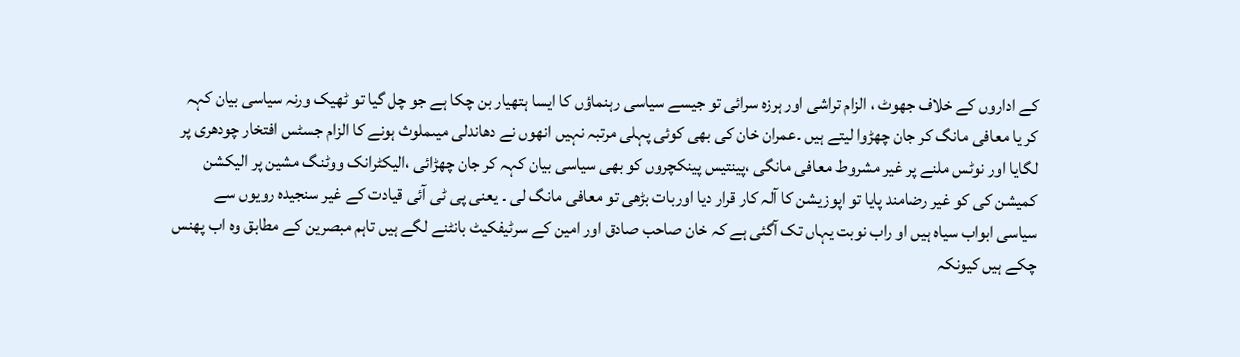کے اداروں کے خلاف جھوٹ ، الزام تراشی اور ہرزہ سرائی تو جیسے سیاسی رہنماؤں کا ایسا ہتھیار بن چکا ہے جو چل گیا تو ٹھیک ورنہ سیاسی بیان کہہ کر یا معافی مانگ کر جان چھڑوا لیتے ہیں ۔عمران خان کی بھی کوئی پہلی مرتبہ نہیں انھوں نے دھاندلی میںملوث ہونے کا الزام جسٹس افتخار چودھری پر لگایا اور نوٹس ملنے پر غیر مشروط معافی مانگی ،پینتیس پینکچروں کو بھی سیاسی بیان کہہ کر جان چھڑائی ،الیکٹرانک ووٹنگ مشین پر الیکشن کمیشن کی کو غیر رضامند پایا تو اپوزیشن کا آلہ کار قرار دیا اوربات بڑھی تو معافی مانگ لی ۔ یعنی پی ٹی آئی قیادت کے غیر سنجیدہ رویوں سے سیاسی ابواب سیاہ ہیں او راب نوبت یہاں تک آگئی ہے کہ خان صاحب صادق اور امین کے سرٹیفکیٹ بانٹنے لگے ہیں تاہم مبصرین کے مطابق وہ اب پھنس چکے ہیں کیونکہ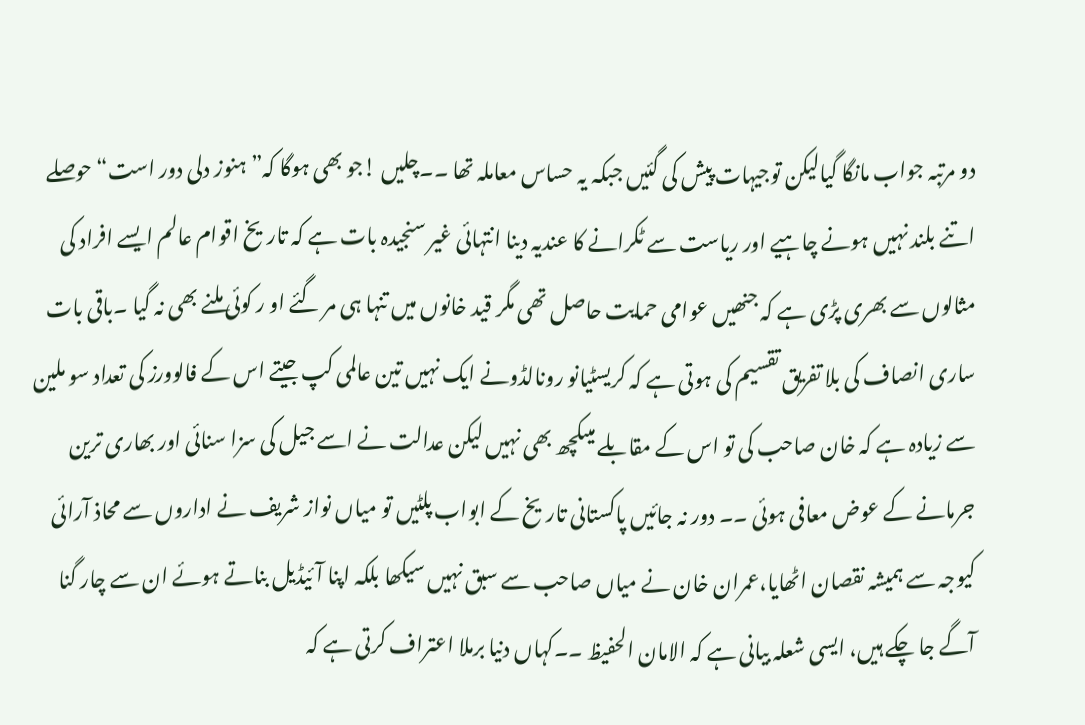دو مرتبہ جواب مانگا گیالیکن توجیہات پیش کی گئیں جبکہ یہ حساس معاملہ تھا ۔۔چلیں !جو بھی ہوگا کہ” ہنوز دلی دور است“ حوصلے اتنے بلند نہیں ہونے چاہیے اور ریاست سے ٹکرانے کا عندیہ دینا انتہائی غیر سنجیدہ بات ہے کہ تاریخ اقوام عالم ایسے افراد کی مثالوں سے بھری پڑی ہے کہ جنھیں عوامی حمایت حاصل تھی مگر قید خانوں میں تنہا ہی مر گئے او ر کوئی ملنے بھی نہ گیا ۔باقی بات ساری انصاف کی بلا تفریق تقسیم کی ہوتی ہے کہ کریسٹیانو رونالڈونے ایک نہیں تین عالمی کپ جیتے اس کے فالوورز کی تعداد سو ملین سے زیادہ ہے کہ خان صاحب کی تو اس کے مقابلے میںکچھ بھی نہیں لیکن عدالت نے اسے جیل کی سزا سنائی اور بھاری ترین جرمانے کے عوض معافی ہوئی ۔۔ دور نہ جائیں پاکستانی تاریخ کے ابواب پلٹیں تو میاں نواز شریف نے اداروں سے محاذ آرائی کیوجہ سے ہمیشہ نقصان اٹھایا،عمران خان نے میاں صاحب سے سبق نہیں سیکھا بلکہ اپنا آئیڈیل بناتے ہوئے ان سے چار گنا آگے جا چکے ہیں، ایسی شعلہ بیانی ہے کہ الامان الحفیظ ۔۔کہاں دنیا برملا اعتراف کرتی ہے کہ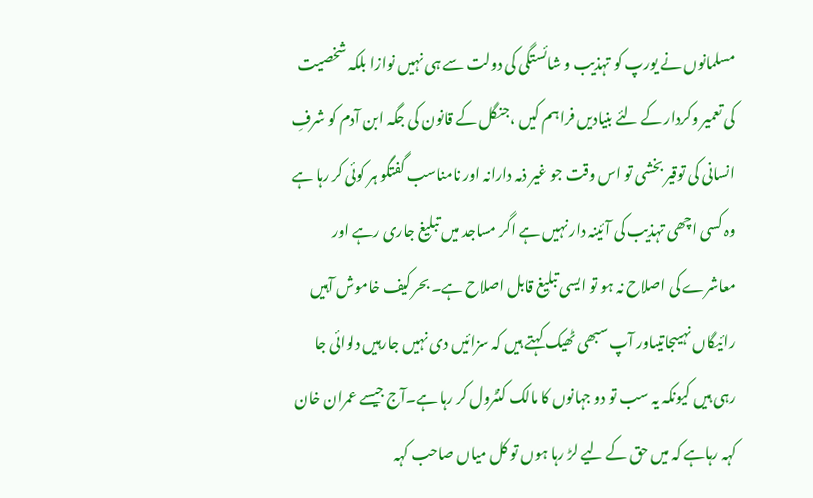مسلمانوں نے یورپ کو تہذیب و شائستگی کی دولت سے ہی نہیں نوازا بلکہ شخصیت کی تعمیر وکردار کے لئے بنیادیں فراہم کیں ،جنگل کے قانون کی جگہ ابن آدم کو شرفِ انسانی کی توقیر بخشی تو اس وقت جو غیر ذمہ دارانہ اور نامناسب گفتگو ہر کوئی کر رہا ہے وہ کسی اچھی تہذیب کی آئینہ دار نہیں ہے اگر مساجد میں تبلیغ جاری رہے اور معاشرے کی اصلاح نہ ہو تو ایسی تبلیغ قابل اصلاح ہے۔ بحر کیف خاموش آہیں رائیگاں نہیںجاتیںاور آپ سبھی ٹھیک کہتے ہیں کہ سزائیں دی نہیں جارہیں دلوائی جا رہی ہیں کیونکہ یہ سب تو دو جہانوں کا مالک کنٹرول کر رہا ہے۔آج جیسے عمران خان کہہ رہاہے کہ میں حق کے لیے لڑ رہا ہوں تو کل میاں صاحب کہہ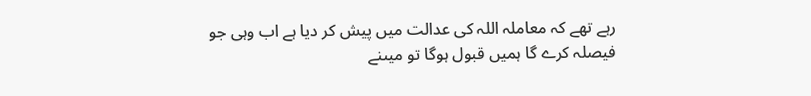رہے تھے کہ معاملہ اللہ کی عدالت میں پیش کر دیا ہے اب وہی جو فیصلہ کرے گا ہمیں قبول ہوگا تو میںنے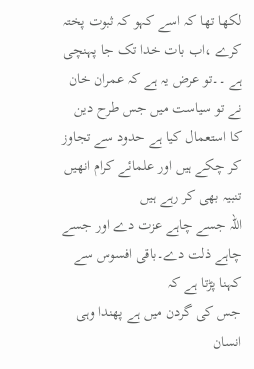لکھا تھا کہ اسے کہو کہ ثبوت پختہ کرے ،اب بات خدا تک جا پہنچی ہے ۔۔تو عرض یہ ہے کہ عمران خان نے تو سیاست میں جس طرح دین کا استعمال کیا ہے حدود سے تجاوز کر چکے ہیں اور علمائے کرام انھیں تنبیہ بھی کر رہے ہیں
اللہ جسے چاہے عزت دے اور جسے چاہے ذلت دے۔باقی افسوس سے کہنا پڑتا ہے کہ
جس کی گردن میں ہے پھندا وہی انسان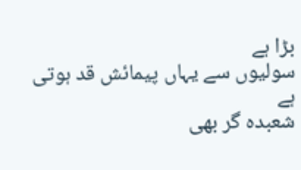بڑا ہے
سولیوں سے یہاں پیمائش قد ہوتی ہے
شعبدہ گر بھی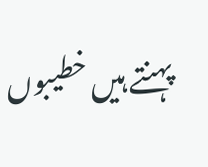پہنتے ہیں خطیبوں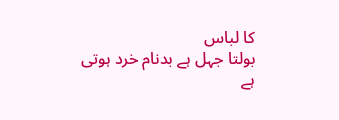کا لباس
بولتا جہل ہے بدنام خرد ہوتی ہے